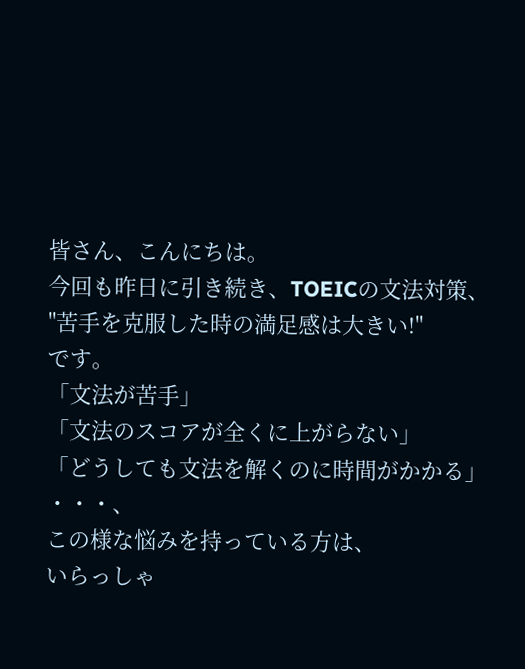皆さん、こんにちは。
今回も昨日に引き続き、TOEICの文法対策、
"苦手を克服した時の満足感は大きい!"
です。
「文法が苦手」
「文法のスコアが全くに上がらない」
「どうしても文法を解くのに時間がかかる」
・・・、
この様な悩みを持っている方は、
いらっしゃ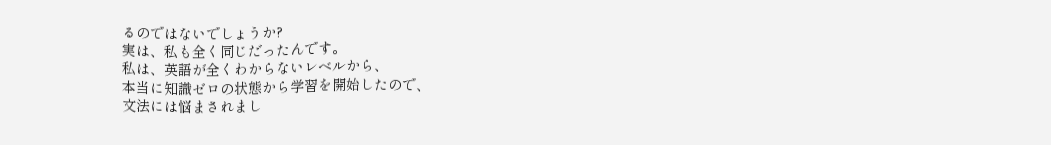るのではないでしょうか?
実は、私も全く同じだったんです。
私は、英語が全くわからないレベルから、
本当に知識ゼロの状態から学習を開始したので、
文法には悩まされまし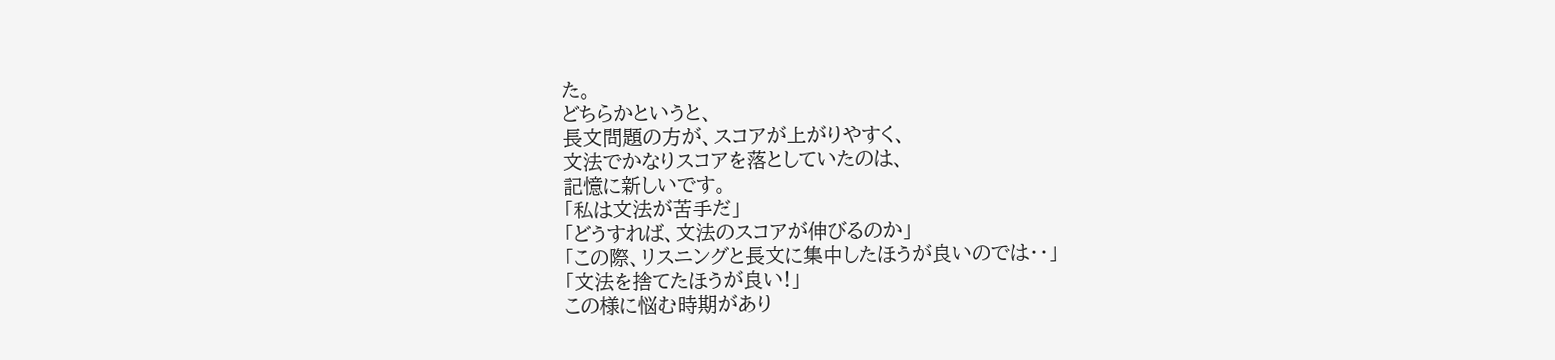た。
どちらかというと、
長文問題の方が、スコアが上がりやすく、
文法でかなりスコアを落としていたのは、
記憶に新しいです。
「私は文法が苦手だ」
「どうすれば、文法のスコアが伸びるのか」
「この際、リスニングと長文に集中したほうが良いのでは・・」
「文法を捨てたほうが良い!」
この様に悩む時期があり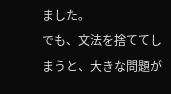ました。
でも、文法を捨ててしまうと、大きな問題が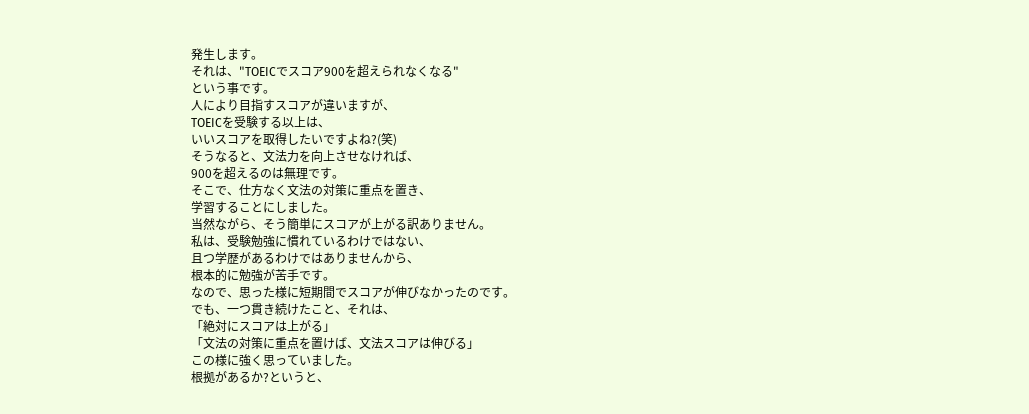発生します。
それは、"TOEICでスコア900を超えられなくなる"
という事です。
人により目指すスコアが違いますが、
TOEICを受験する以上は、
いいスコアを取得したいですよね?(笑)
そうなると、文法力を向上させなければ、
900を超えるのは無理です。
そこで、仕方なく文法の対策に重点を置き、
学習することにしました。
当然ながら、そう簡単にスコアが上がる訳ありません。
私は、受験勉強に慣れているわけではない、
且つ学歴があるわけではありませんから、
根本的に勉強が苦手です。
なので、思った様に短期間でスコアが伸びなかったのです。
でも、一つ貫き続けたこと、それは、
「絶対にスコアは上がる」
「文法の対策に重点を置けば、文法スコアは伸びる」
この様に強く思っていました。
根拠があるか?というと、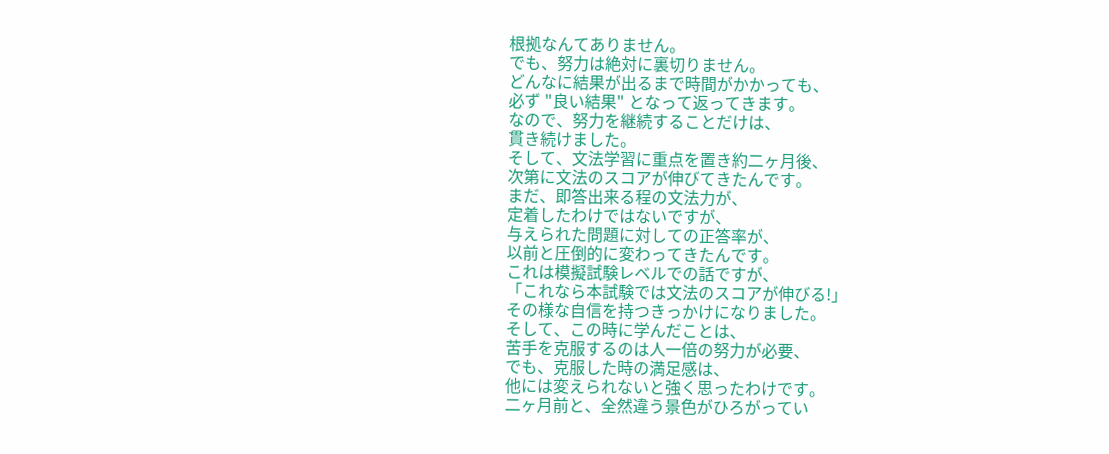根拠なんてありません。
でも、努力は絶対に裏切りません。
どんなに結果が出るまで時間がかかっても、
必ず "良い結果" となって返ってきます。
なので、努力を継続することだけは、
貫き続けました。
そして、文法学習に重点を置き約二ヶ月後、
次第に文法のスコアが伸びてきたんです。
まだ、即答出来る程の文法力が、
定着したわけではないですが、
与えられた問題に対しての正答率が、
以前と圧倒的に変わってきたんです。
これは模擬試験レベルでの話ですが、
「これなら本試験では文法のスコアが伸びる!」
その様な自信を持つきっかけになりました。
そして、この時に学んだことは、
苦手を克服するのは人一倍の努力が必要、
でも、克服した時の満足感は、
他には変えられないと強く思ったわけです。
二ヶ月前と、全然違う景色がひろがってい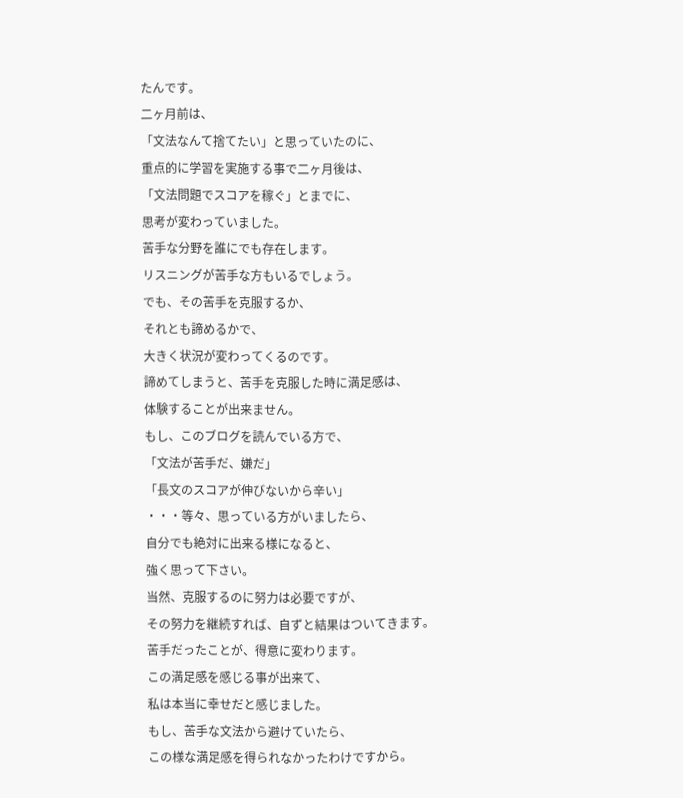たんです。
二ヶ月前は、
「文法なんて捨てたい」と思っていたのに、
重点的に学習を実施する事で二ヶ月後は、
「文法問題でスコアを稼ぐ」とまでに、
思考が変わっていました。
苦手な分野を誰にでも存在します。
リスニングが苦手な方もいるでしょう。
でも、その苦手を克服するか、
それとも諦めるかで、
大きく状況が変わってくるのです。
諦めてしまうと、苦手を克服した時に満足感は、
体験することが出来ません。
もし、このブログを読んでいる方で、
「文法が苦手だ、嫌だ」
「長文のスコアが伸びないから辛い」
・・・等々、思っている方がいましたら、
自分でも絶対に出来る様になると、
強く思って下さい。
当然、克服するのに努力は必要ですが、
その努力を継続すれば、自ずと結果はついてきます。
苦手だったことが、得意に変わります。
この満足感を感じる事が出来て、
私は本当に幸せだと感じました。
もし、苦手な文法から避けていたら、
この様な満足感を得られなかったわけですから。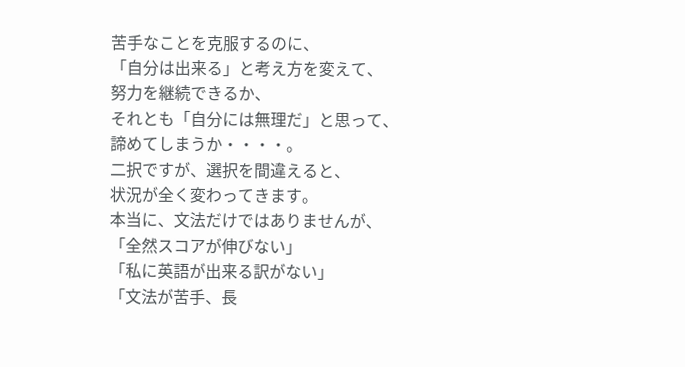苦手なことを克服するのに、
「自分は出来る」と考え方を変えて、
努力を継続できるか、
それとも「自分には無理だ」と思って、
諦めてしまうか・・・・。
二択ですが、選択を間違えると、
状況が全く変わってきます。
本当に、文法だけではありませんが、
「全然スコアが伸びない」
「私に英語が出来る訳がない」
「文法が苦手、長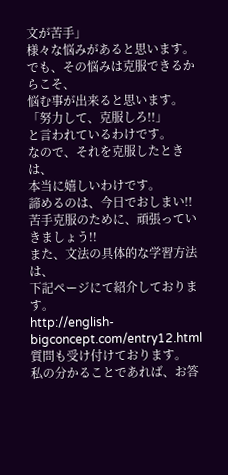文が苦手」
様々な悩みがあると思います。
でも、その悩みは克服できるからこそ、
悩む事が出来ると思います。
「努力して、克服しろ!!」
と言われているわけです。
なので、それを克服したときは、
本当に嬉しいわけです。
諦めるのは、今日でおしまい!!
苦手克服のために、頑張っていきましょう!!
また、文法の具体的な学習方法は、
下記ページにて紹介しております。
http://english-bigconcept.com/entry12.html
質問も受け付けております。
私の分かることであれば、お答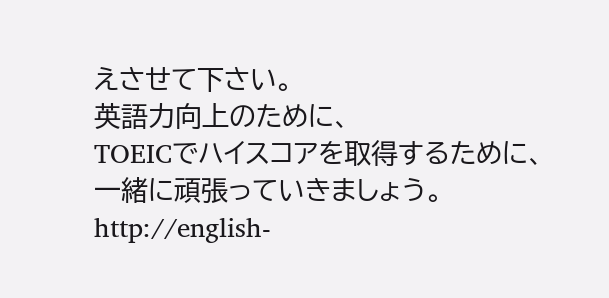えさせて下さい。
英語力向上のために、
TOEICでハイスコアを取得するために、
一緒に頑張っていきましょう。
http://english-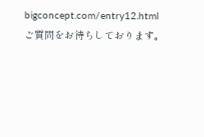bigconcept.com/entry12.html
ご質問をお待ちしております。